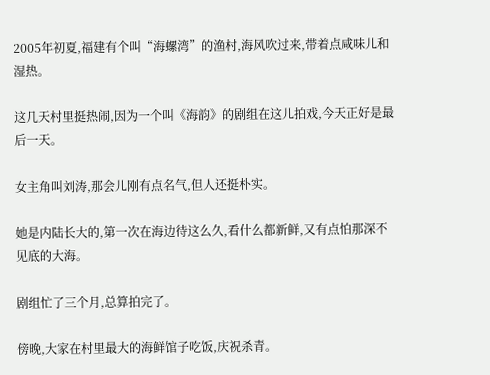2005年初夏,福建有个叫“海螺湾”的渔村,海风吹过来,带着点咸味儿和湿热。

这几天村里挺热闹,因为一个叫《海韵》的剧组在这儿拍戏,今天正好是最后一天。

女主角叫刘涛,那会儿刚有点名气,但人还挺朴实。

她是内陆长大的,第一次在海边待这么久,看什么都新鲜,又有点怕那深不见底的大海。

剧组忙了三个月,总算拍完了。

傍晚,大家在村里最大的海鲜馆子吃饭,庆祝杀青。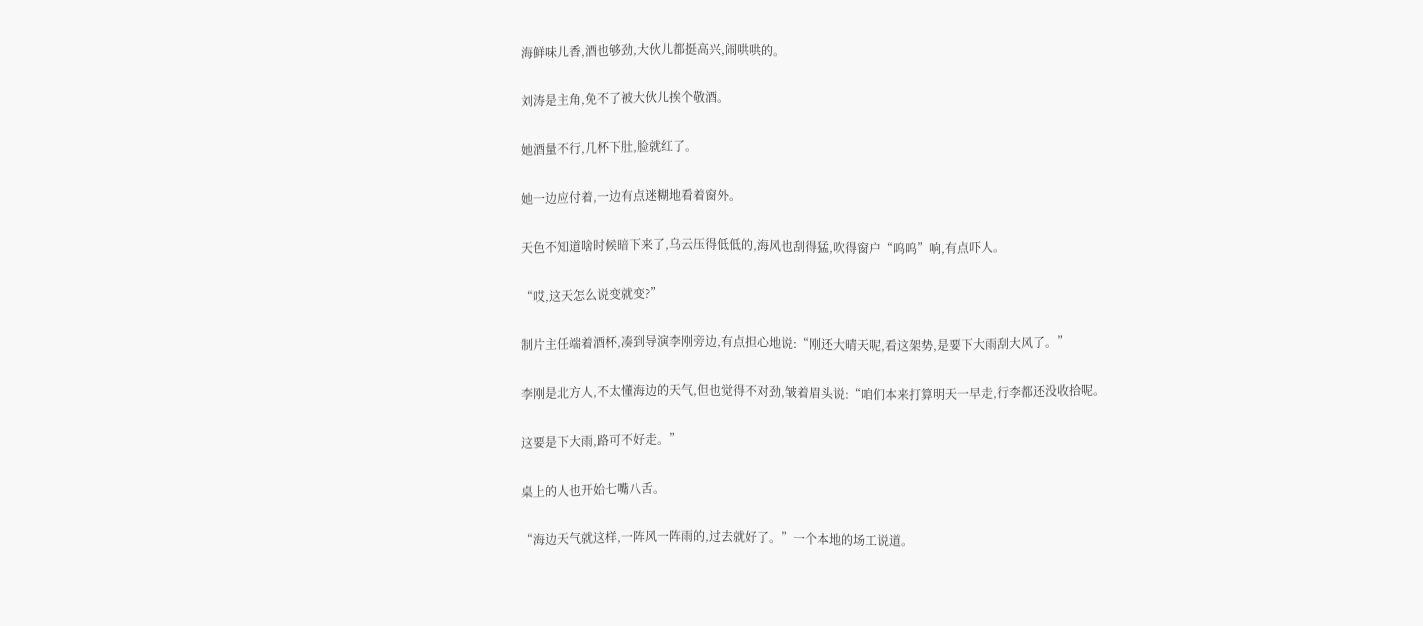海鲜味儿香,酒也够劲,大伙儿都挺高兴,闹哄哄的。

刘涛是主角,免不了被大伙儿挨个敬酒。

她酒量不行,几杯下肚,脸就红了。

她一边应付着,一边有点迷糊地看着窗外。

天色不知道啥时候暗下来了,乌云压得低低的,海风也刮得猛,吹得窗户“呜呜”响,有点吓人。

“哎,这天怎么说变就变?”

制片主任端着酒杯,凑到导演李刚旁边,有点担心地说:“刚还大晴天呢,看这架势,是要下大雨刮大风了。”

李刚是北方人,不太懂海边的天气,但也觉得不对劲,皱着眉头说:“咱们本来打算明天一早走,行李都还没收拾呢。

这要是下大雨,路可不好走。”

桌上的人也开始七嘴八舌。

“海边天气就这样,一阵风一阵雨的,过去就好了。”一个本地的场工说道。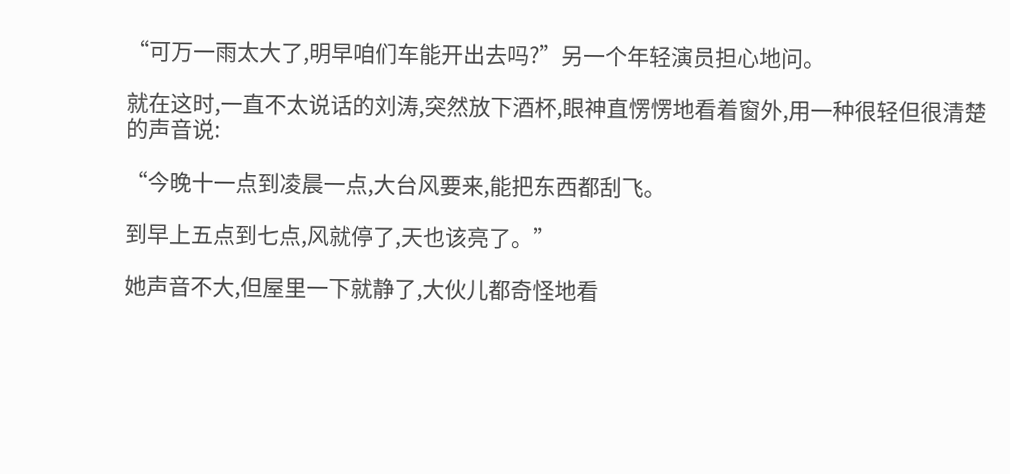“可万一雨太大了,明早咱们车能开出去吗?”另一个年轻演员担心地问。

就在这时,一直不太说话的刘涛,突然放下酒杯,眼神直愣愣地看着窗外,用一种很轻但很清楚的声音说:

“今晚十一点到凌晨一点,大台风要来,能把东西都刮飞。

到早上五点到七点,风就停了,天也该亮了。”

她声音不大,但屋里一下就静了,大伙儿都奇怪地看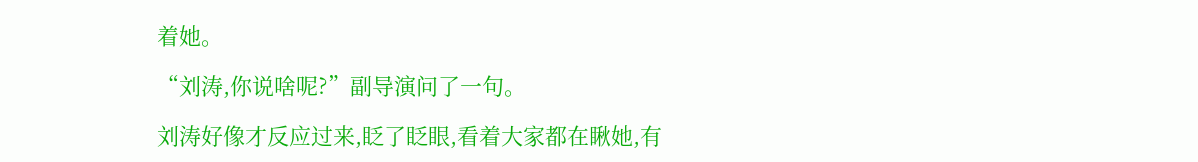着她。

“刘涛,你说啥呢?”副导演问了一句。

刘涛好像才反应过来,眨了眨眼,看着大家都在瞅她,有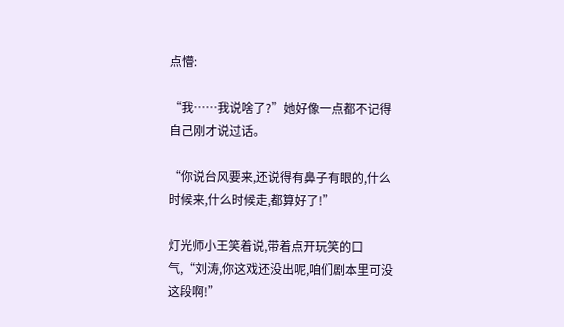点懵:

“我……我说啥了?”她好像一点都不记得自己刚才说过话。

“你说台风要来,还说得有鼻子有眼的,什么时候来,什么时候走,都算好了!”

灯光师小王笑着说,带着点开玩笑的口气,“刘涛,你这戏还没出呢,咱们剧本里可没这段啊!”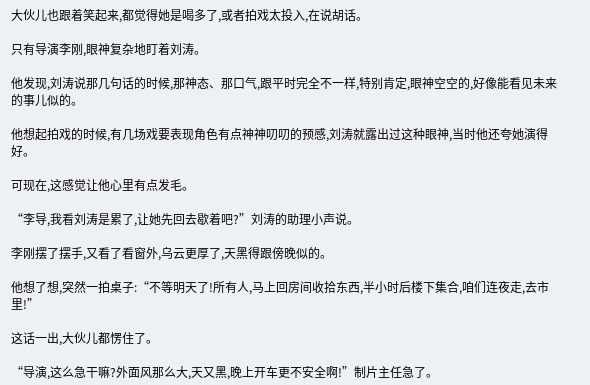大伙儿也跟着笑起来,都觉得她是喝多了,或者拍戏太投入,在说胡话。

只有导演李刚,眼神复杂地盯着刘涛。

他发现,刘涛说那几句话的时候,那神态、那口气,跟平时完全不一样,特别肯定,眼神空空的,好像能看见未来的事儿似的。

他想起拍戏的时候,有几场戏要表现角色有点神神叨叨的预感,刘涛就露出过这种眼神,当时他还夸她演得好。

可现在,这感觉让他心里有点发毛。

“李导,我看刘涛是累了,让她先回去歇着吧?”刘涛的助理小声说。

李刚摆了摆手,又看了看窗外,乌云更厚了,天黑得跟傍晚似的。

他想了想,突然一拍桌子:“不等明天了!所有人,马上回房间收拾东西,半小时后楼下集合,咱们连夜走,去市里!”

这话一出,大伙儿都愣住了。

“导演,这么急干嘛?外面风那么大,天又黑,晚上开车更不安全啊!”制片主任急了。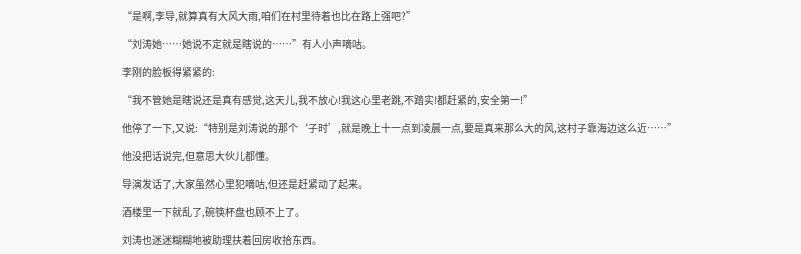“是啊,李导,就算真有大风大雨,咱们在村里待着也比在路上强吧?”

“刘涛她……她说不定就是瞎说的……”有人小声嘀咕。

李刚的脸板得紧紧的:

“我不管她是瞎说还是真有感觉,这天儿,我不放心!我这心里老跳,不踏实!都赶紧的,安全第一!”

他停了一下,又说:“特别是刘涛说的那个‘子时’,就是晚上十一点到凌晨一点,要是真来那么大的风,这村子靠海边这么近……”

他没把话说完,但意思大伙儿都懂。

导演发话了,大家虽然心里犯嘀咕,但还是赶紧动了起来。

酒楼里一下就乱了,碗筷杯盘也顾不上了。

刘涛也迷迷糊糊地被助理扶着回房收拾东西。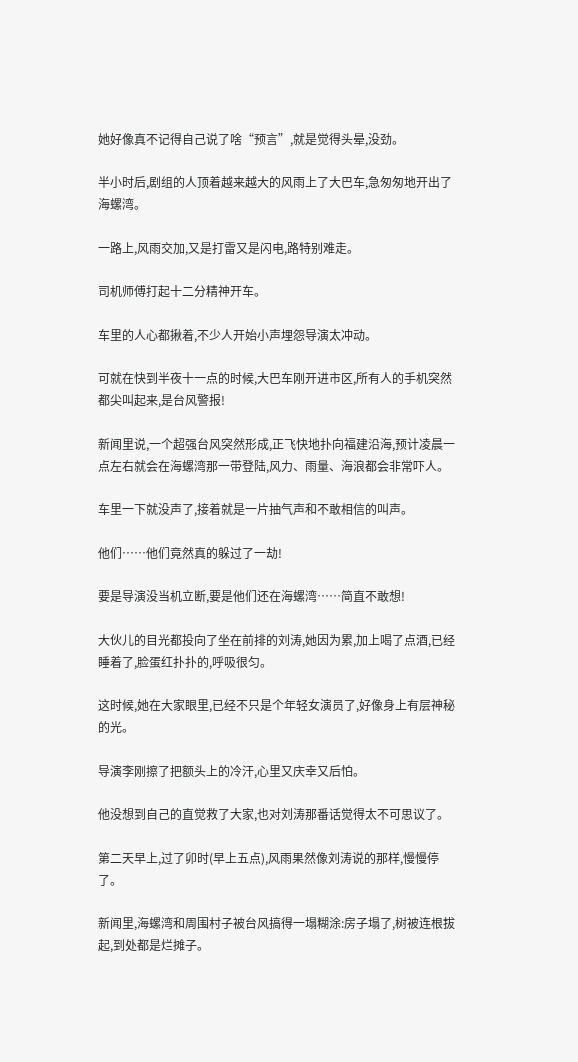她好像真不记得自己说了啥“预言”,就是觉得头晕,没劲。

半小时后,剧组的人顶着越来越大的风雨上了大巴车,急匆匆地开出了海螺湾。

一路上,风雨交加,又是打雷又是闪电,路特别难走。

司机师傅打起十二分精神开车。

车里的人心都揪着,不少人开始小声埋怨导演太冲动。

可就在快到半夜十一点的时候,大巴车刚开进市区,所有人的手机突然都尖叫起来,是台风警报!

新闻里说,一个超强台风突然形成,正飞快地扑向福建沿海,预计凌晨一点左右就会在海螺湾那一带登陆,风力、雨量、海浪都会非常吓人。

车里一下就没声了,接着就是一片抽气声和不敢相信的叫声。

他们……他们竟然真的躲过了一劫!

要是导演没当机立断,要是他们还在海螺湾……简直不敢想!

大伙儿的目光都投向了坐在前排的刘涛,她因为累,加上喝了点酒,已经睡着了,脸蛋红扑扑的,呼吸很匀。

这时候,她在大家眼里,已经不只是个年轻女演员了,好像身上有层神秘的光。

导演李刚擦了把额头上的冷汗,心里又庆幸又后怕。

他没想到自己的直觉救了大家,也对刘涛那番话觉得太不可思议了。

第二天早上,过了卯时(早上五点),风雨果然像刘涛说的那样,慢慢停了。

新闻里,海螺湾和周围村子被台风搞得一塌糊涂:房子塌了,树被连根拔起,到处都是烂摊子。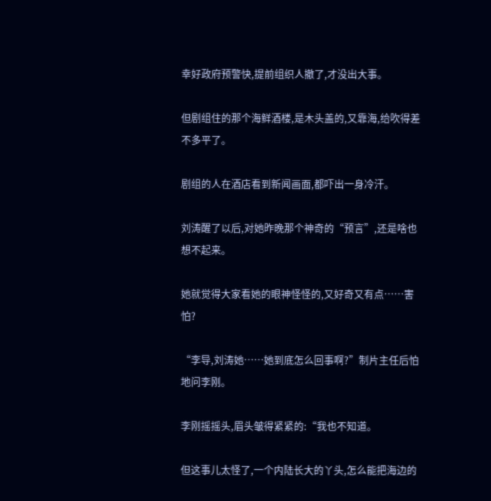幸好政府预警快,提前组织人撤了,才没出大事。

但剧组住的那个海鲜酒楼,是木头盖的,又靠海,给吹得差不多平了。

剧组的人在酒店看到新闻画面,都吓出一身冷汗。

刘涛醒了以后,对她昨晚那个神奇的“预言”,还是啥也想不起来。

她就觉得大家看她的眼神怪怪的,又好奇又有点……害怕?

“李导,刘涛她……她到底怎么回事啊?”制片主任后怕地问李刚。

李刚摇摇头,眉头皱得紧紧的:“我也不知道。

但这事儿太怪了,一个内陆长大的丫头,怎么能把海边的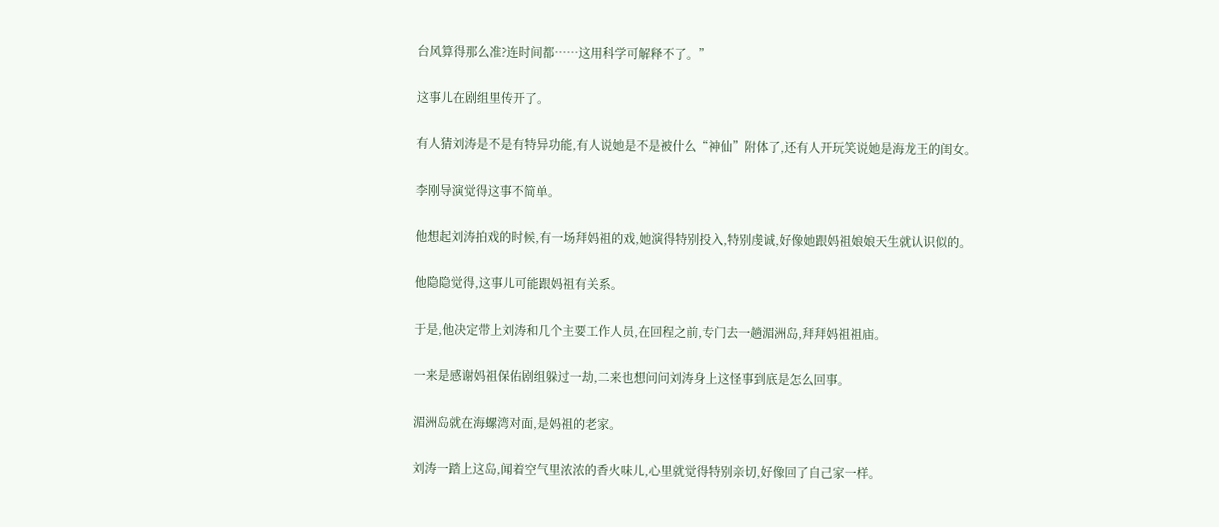台风算得那么准?连时间都……这用科学可解释不了。”

这事儿在剧组里传开了。

有人猜刘涛是不是有特异功能,有人说她是不是被什么“神仙”附体了,还有人开玩笑说她是海龙王的闺女。

李刚导演觉得这事不简单。

他想起刘涛拍戏的时候,有一场拜妈祖的戏,她演得特别投入,特别虔诚,好像她跟妈祖娘娘天生就认识似的。

他隐隐觉得,这事儿可能跟妈祖有关系。

于是,他决定带上刘涛和几个主要工作人员,在回程之前,专门去一趟湄洲岛,拜拜妈祖祖庙。

一来是感谢妈祖保佑剧组躲过一劫,二来也想问问刘涛身上这怪事到底是怎么回事。

湄洲岛就在海螺湾对面,是妈祖的老家。

刘涛一踏上这岛,闻着空气里浓浓的香火味儿,心里就觉得特别亲切,好像回了自己家一样。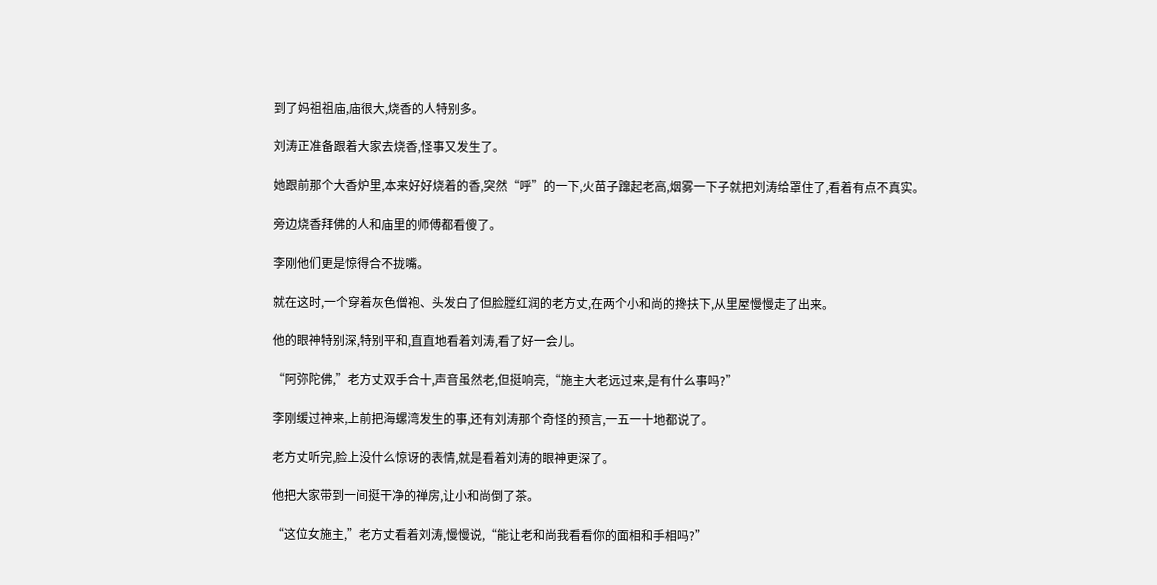到了妈祖祖庙,庙很大,烧香的人特别多。

刘涛正准备跟着大家去烧香,怪事又发生了。

她跟前那个大香炉里,本来好好烧着的香,突然“呼”的一下,火苗子蹿起老高,烟雾一下子就把刘涛给罩住了,看着有点不真实。

旁边烧香拜佛的人和庙里的师傅都看傻了。

李刚他们更是惊得合不拢嘴。

就在这时,一个穿着灰色僧袍、头发白了但脸膛红润的老方丈,在两个小和尚的搀扶下,从里屋慢慢走了出来。

他的眼神特别深,特别平和,直直地看着刘涛,看了好一会儿。

“阿弥陀佛,”老方丈双手合十,声音虽然老,但挺响亮,“施主大老远过来,是有什么事吗?”

李刚缓过神来,上前把海螺湾发生的事,还有刘涛那个奇怪的预言,一五一十地都说了。

老方丈听完,脸上没什么惊讶的表情,就是看着刘涛的眼神更深了。

他把大家带到一间挺干净的禅房,让小和尚倒了茶。

“这位女施主,”老方丈看着刘涛,慢慢说,“能让老和尚我看看你的面相和手相吗?”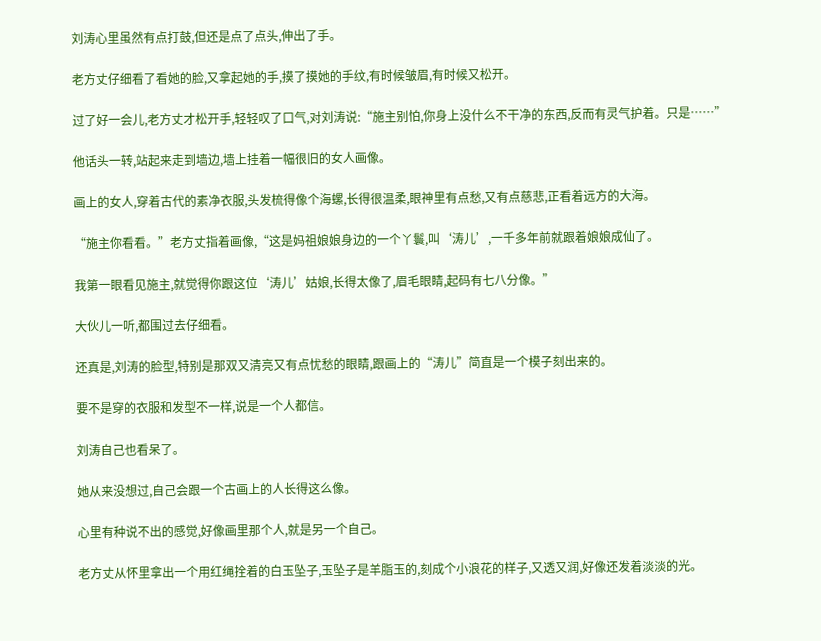刘涛心里虽然有点打鼓,但还是点了点头,伸出了手。

老方丈仔细看了看她的脸,又拿起她的手,摸了摸她的手纹,有时候皱眉,有时候又松开。

过了好一会儿,老方丈才松开手,轻轻叹了口气,对刘涛说:“施主别怕,你身上没什么不干净的东西,反而有灵气护着。只是……”

他话头一转,站起来走到墙边,墙上挂着一幅很旧的女人画像。

画上的女人,穿着古代的素净衣服,头发梳得像个海螺,长得很温柔,眼神里有点愁,又有点慈悲,正看着远方的大海。

“施主你看看。”老方丈指着画像,“这是妈祖娘娘身边的一个丫鬟,叫‘涛儿’,一千多年前就跟着娘娘成仙了。

我第一眼看见施主,就觉得你跟这位‘涛儿’姑娘,长得太像了,眉毛眼睛,起码有七八分像。”

大伙儿一听,都围过去仔细看。

还真是,刘涛的脸型,特别是那双又清亮又有点忧愁的眼睛,跟画上的“涛儿”简直是一个模子刻出来的。

要不是穿的衣服和发型不一样,说是一个人都信。

刘涛自己也看呆了。

她从来没想过,自己会跟一个古画上的人长得这么像。

心里有种说不出的感觉,好像画里那个人,就是另一个自己。

老方丈从怀里拿出一个用红绳拴着的白玉坠子,玉坠子是羊脂玉的,刻成个小浪花的样子,又透又润,好像还发着淡淡的光。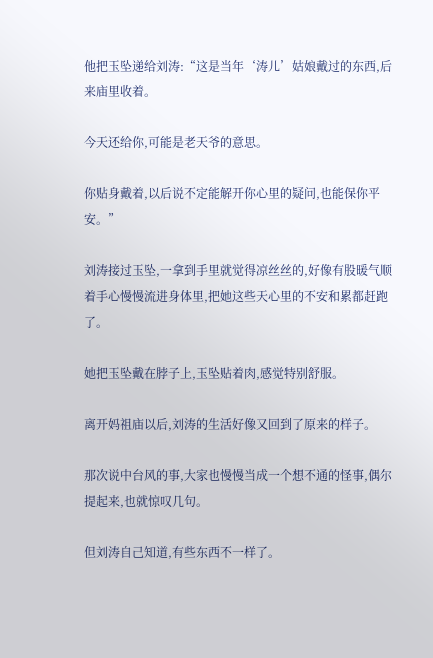他把玉坠递给刘涛:“这是当年‘涛儿’姑娘戴过的东西,后来庙里收着。

今天还给你,可能是老天爷的意思。

你贴身戴着,以后说不定能解开你心里的疑问,也能保你平安。”

刘涛接过玉坠,一拿到手里就觉得凉丝丝的,好像有股暖气顺着手心慢慢流进身体里,把她这些天心里的不安和累都赶跑了。

她把玉坠戴在脖子上,玉坠贴着肉,感觉特别舒服。

离开妈祖庙以后,刘涛的生活好像又回到了原来的样子。

那次说中台风的事,大家也慢慢当成一个想不通的怪事,偶尔提起来,也就惊叹几句。

但刘涛自己知道,有些东西不一样了。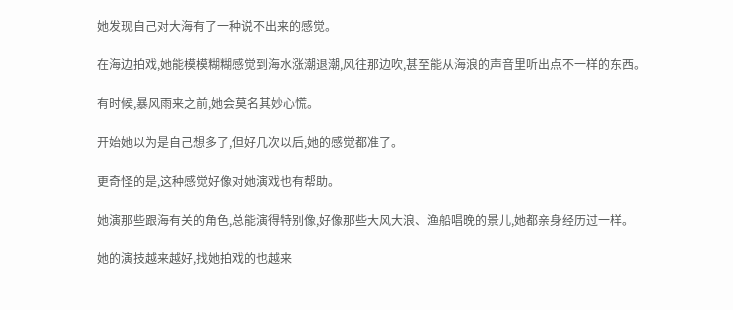她发现自己对大海有了一种说不出来的感觉。

在海边拍戏,她能模模糊糊感觉到海水涨潮退潮,风往那边吹,甚至能从海浪的声音里听出点不一样的东西。

有时候,暴风雨来之前,她会莫名其妙心慌。

开始她以为是自己想多了,但好几次以后,她的感觉都准了。

更奇怪的是,这种感觉好像对她演戏也有帮助。

她演那些跟海有关的角色,总能演得特别像,好像那些大风大浪、渔船唱晚的景儿,她都亲身经历过一样。

她的演技越来越好,找她拍戏的也越来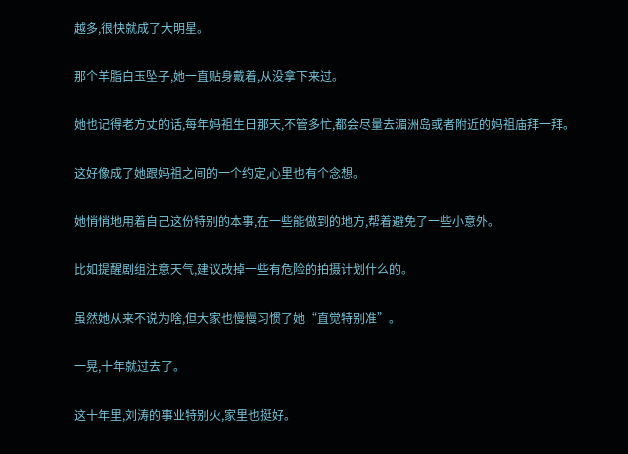越多,很快就成了大明星。

那个羊脂白玉坠子,她一直贴身戴着,从没拿下来过。

她也记得老方丈的话,每年妈祖生日那天,不管多忙,都会尽量去湄洲岛或者附近的妈祖庙拜一拜。

这好像成了她跟妈祖之间的一个约定,心里也有个念想。

她悄悄地用着自己这份特别的本事,在一些能做到的地方,帮着避免了一些小意外。

比如提醒剧组注意天气,建议改掉一些有危险的拍摄计划什么的。

虽然她从来不说为啥,但大家也慢慢习惯了她“直觉特别准”。

一晃,十年就过去了。

这十年里,刘涛的事业特别火,家里也挺好。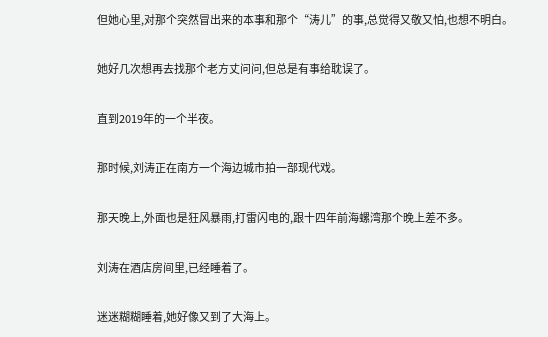但她心里,对那个突然冒出来的本事和那个“涛儿”的事,总觉得又敬又怕,也想不明白。

她好几次想再去找那个老方丈问问,但总是有事给耽误了。

直到2019年的一个半夜。

那时候,刘涛正在南方一个海边城市拍一部现代戏。

那天晚上,外面也是狂风暴雨,打雷闪电的,跟十四年前海螺湾那个晚上差不多。

刘涛在酒店房间里,已经睡着了。

迷迷糊糊睡着,她好像又到了大海上。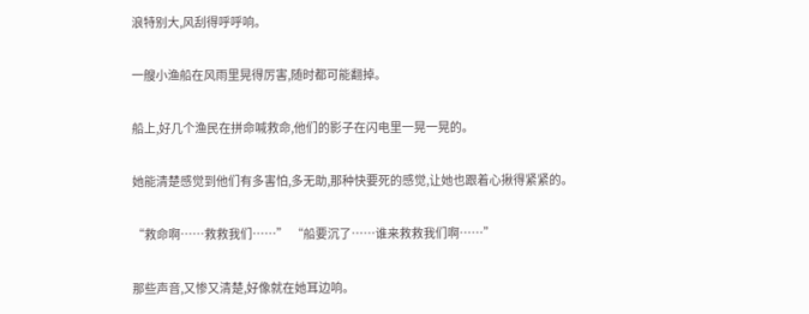浪特别大,风刮得呼呼响。

一艘小渔船在风雨里晃得厉害,随时都可能翻掉。

船上,好几个渔民在拼命喊救命,他们的影子在闪电里一晃一晃的。

她能清楚感觉到他们有多害怕,多无助,那种快要死的感觉,让她也跟着心揪得紧紧的。

“救命啊……救救我们……” “船要沉了……谁来救救我们啊……”

那些声音,又惨又清楚,好像就在她耳边响。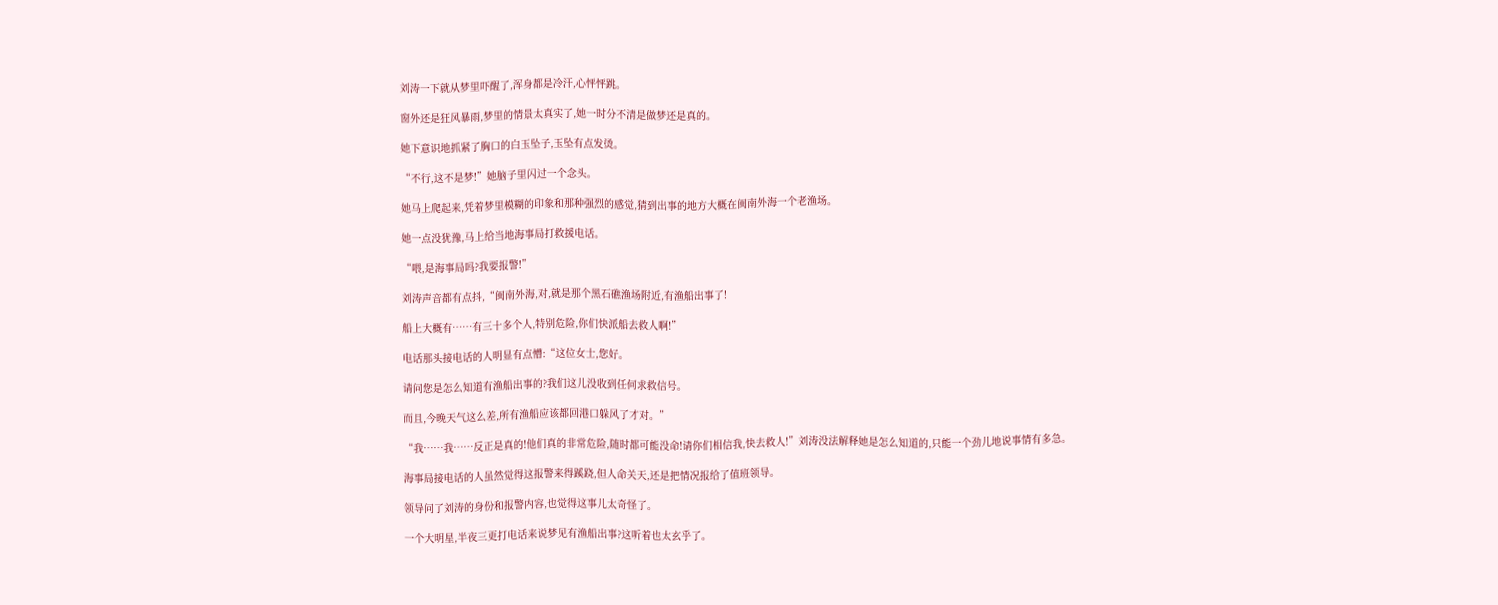刘涛一下就从梦里吓醒了,浑身都是冷汗,心怦怦跳。

窗外还是狂风暴雨,梦里的情景太真实了,她一时分不清是做梦还是真的。

她下意识地抓紧了胸口的白玉坠子,玉坠有点发烫。

“不行,这不是梦!”她脑子里闪过一个念头。

她马上爬起来,凭着梦里模糊的印象和那种强烈的感觉,猜到出事的地方大概在闽南外海一个老渔场。

她一点没犹豫,马上给当地海事局打救援电话。

“喂,是海事局吗?我要报警!”

刘涛声音都有点抖,“闽南外海,对,就是那个黑石礁渔场附近,有渔船出事了!

船上大概有……有三十多个人,特别危险,你们快派船去救人啊!”

电话那头接电话的人明显有点懵:“这位女士,您好。

请问您是怎么知道有渔船出事的?我们这儿没收到任何求救信号。

而且,今晚天气这么差,所有渔船应该都回港口躲风了才对。”

“我……我……反正是真的!他们真的非常危险,随时都可能没命!请你们相信我,快去救人!”刘涛没法解释她是怎么知道的,只能一个劲儿地说事情有多急。

海事局接电话的人虽然觉得这报警来得蹊跷,但人命关天,还是把情况报给了值班领导。

领导问了刘涛的身份和报警内容,也觉得这事儿太奇怪了。

一个大明星,半夜三更打电话来说梦见有渔船出事?这听着也太玄乎了。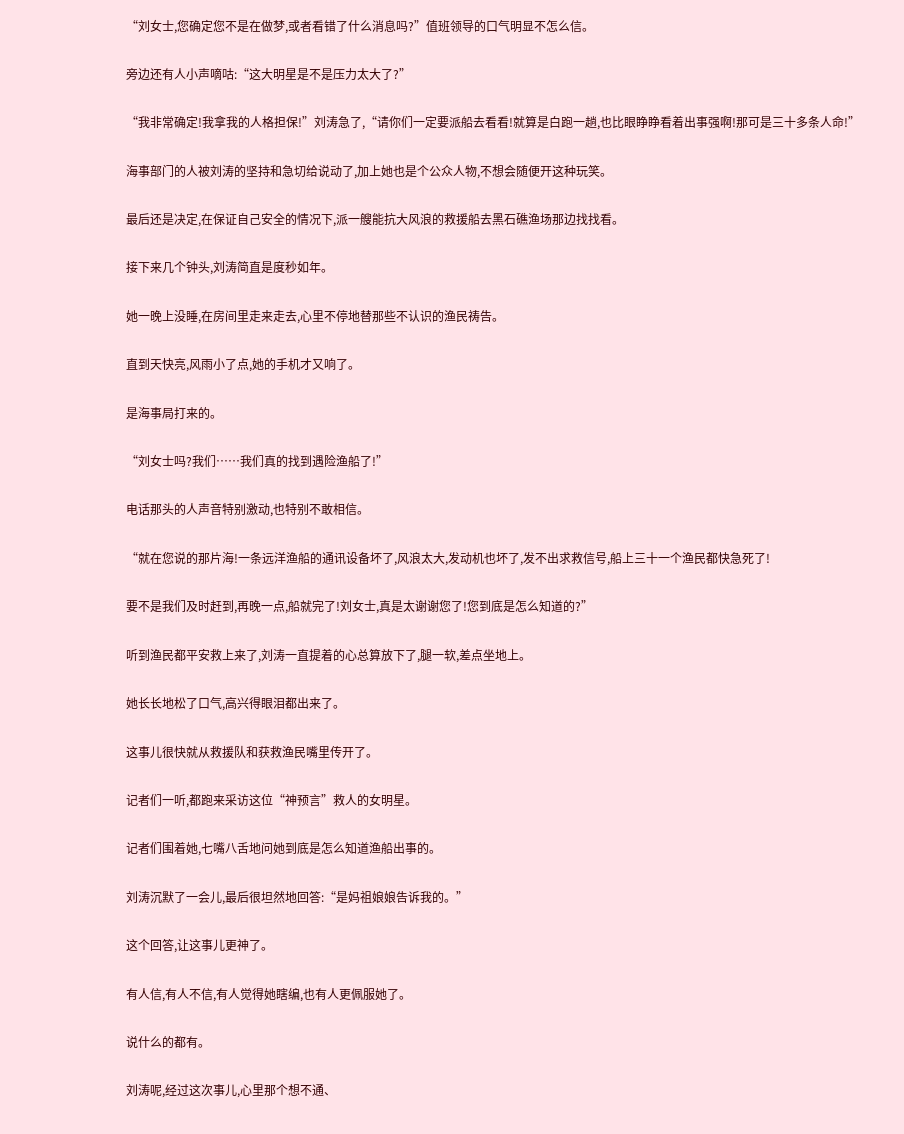“刘女士,您确定您不是在做梦,或者看错了什么消息吗?”值班领导的口气明显不怎么信。

旁边还有人小声嘀咕:“这大明星是不是压力太大了?”

“我非常确定!我拿我的人格担保!”刘涛急了,“请你们一定要派船去看看!就算是白跑一趟,也比眼睁睁看着出事强啊!那可是三十多条人命!”

海事部门的人被刘涛的坚持和急切给说动了,加上她也是个公众人物,不想会随便开这种玩笑。

最后还是决定,在保证自己安全的情况下,派一艘能抗大风浪的救援船去黑石礁渔场那边找找看。

接下来几个钟头,刘涛简直是度秒如年。

她一晚上没睡,在房间里走来走去,心里不停地替那些不认识的渔民祷告。

直到天快亮,风雨小了点,她的手机才又响了。

是海事局打来的。

“刘女士吗?我们……我们真的找到遇险渔船了!”

电话那头的人声音特别激动,也特别不敢相信。

“就在您说的那片海!一条远洋渔船的通讯设备坏了,风浪太大,发动机也坏了,发不出求救信号,船上三十一个渔民都快急死了!

要不是我们及时赶到,再晚一点,船就完了!刘女士,真是太谢谢您了!您到底是怎么知道的?”

听到渔民都平安救上来了,刘涛一直提着的心总算放下了,腿一软,差点坐地上。

她长长地松了口气,高兴得眼泪都出来了。

这事儿很快就从救援队和获救渔民嘴里传开了。

记者们一听,都跑来采访这位“神预言”救人的女明星。

记者们围着她,七嘴八舌地问她到底是怎么知道渔船出事的。

刘涛沉默了一会儿,最后很坦然地回答:“是妈祖娘娘告诉我的。”

这个回答,让这事儿更神了。

有人信,有人不信,有人觉得她瞎编,也有人更佩服她了。

说什么的都有。

刘涛呢,经过这次事儿,心里那个想不通、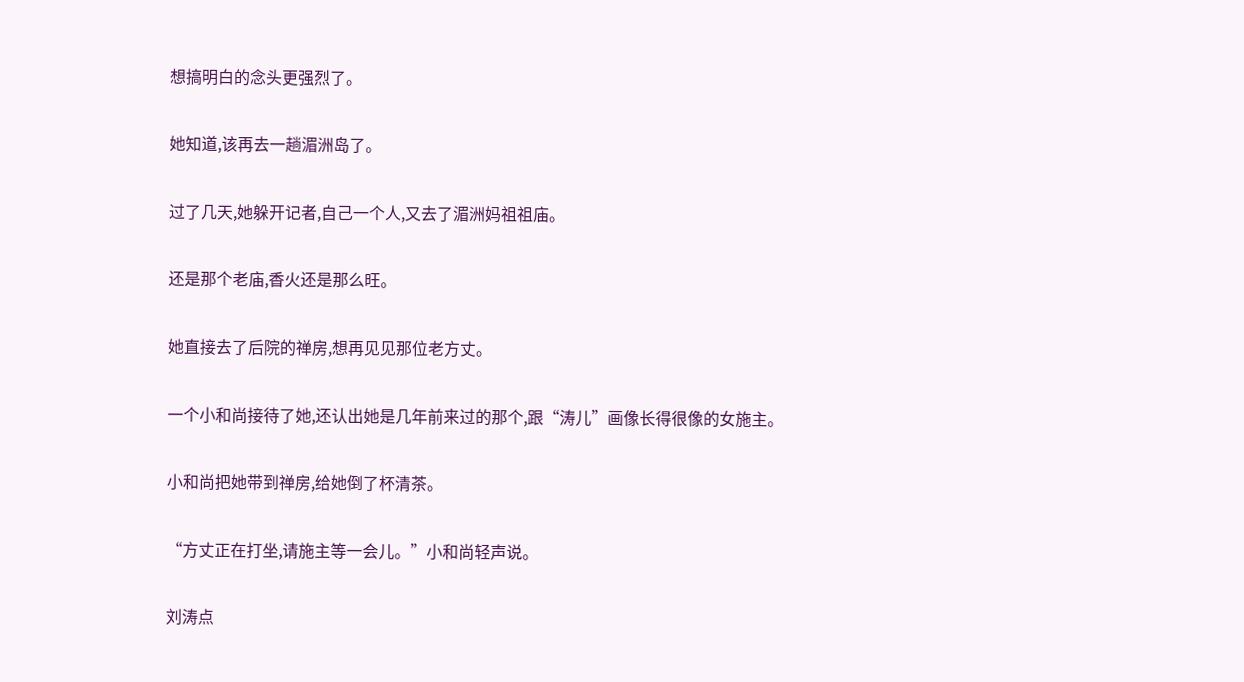想搞明白的念头更强烈了。

她知道,该再去一趟湄洲岛了。

过了几天,她躲开记者,自己一个人,又去了湄洲妈祖祖庙。

还是那个老庙,香火还是那么旺。

她直接去了后院的禅房,想再见见那位老方丈。

一个小和尚接待了她,还认出她是几年前来过的那个,跟“涛儿”画像长得很像的女施主。

小和尚把她带到禅房,给她倒了杯清茶。

“方丈正在打坐,请施主等一会儿。”小和尚轻声说。

刘涛点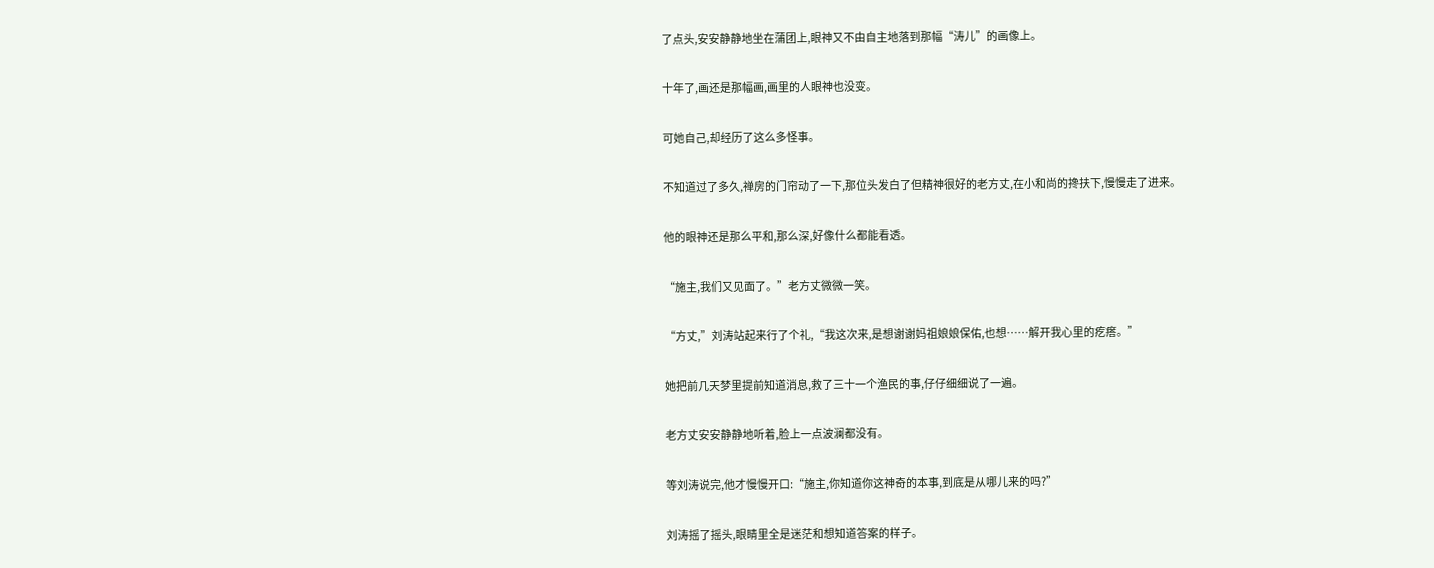了点头,安安静静地坐在蒲团上,眼神又不由自主地落到那幅“涛儿”的画像上。

十年了,画还是那幅画,画里的人眼神也没变。

可她自己,却经历了这么多怪事。

不知道过了多久,禅房的门帘动了一下,那位头发白了但精神很好的老方丈,在小和尚的搀扶下,慢慢走了进来。

他的眼神还是那么平和,那么深,好像什么都能看透。

“施主,我们又见面了。”老方丈微微一笑。

“方丈,”刘涛站起来行了个礼,“我这次来,是想谢谢妈祖娘娘保佑,也想……解开我心里的疙瘩。”

她把前几天梦里提前知道消息,救了三十一个渔民的事,仔仔细细说了一遍。

老方丈安安静静地听着,脸上一点波澜都没有。

等刘涛说完,他才慢慢开口:“施主,你知道你这神奇的本事,到底是从哪儿来的吗?”

刘涛摇了摇头,眼睛里全是迷茫和想知道答案的样子。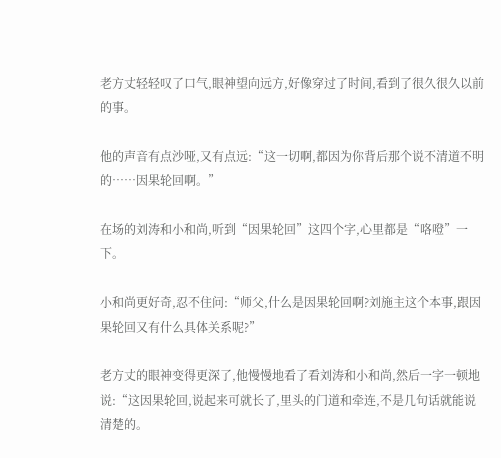老方丈轻轻叹了口气,眼神望向远方,好像穿过了时间,看到了很久很久以前的事。

他的声音有点沙哑,又有点远:“这一切啊,都因为你背后那个说不清道不明的……因果轮回啊。”

在场的刘涛和小和尚,听到“因果轮回”这四个字,心里都是“咯噔”一下。

小和尚更好奇,忍不住问:“师父,什么是因果轮回啊?刘施主这个本事,跟因果轮回又有什么具体关系呢?”

老方丈的眼神变得更深了,他慢慢地看了看刘涛和小和尚,然后一字一顿地说:“这因果轮回,说起来可就长了,里头的门道和牵连,不是几句话就能说清楚的。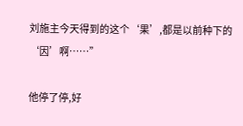刘施主今天得到的这个‘果’,都是以前种下的‘因’啊……”

他停了停,好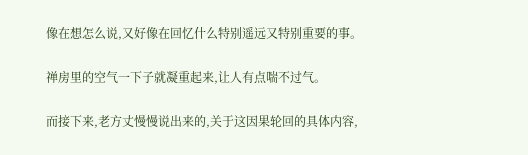像在想怎么说,又好像在回忆什么特别遥远又特别重要的事。

禅房里的空气一下子就凝重起来,让人有点喘不过气。

而接下来,老方丈慢慢说出来的,关于这因果轮回的具体内容,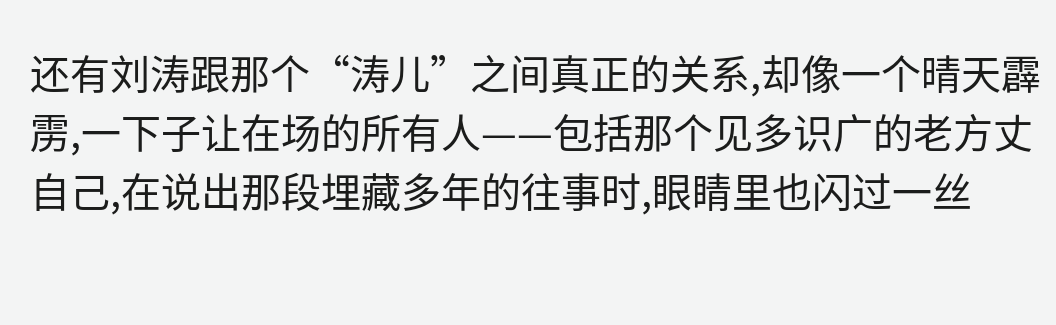还有刘涛跟那个“涛儿”之间真正的关系,却像一个晴天霹雳,一下子让在场的所有人——包括那个见多识广的老方丈自己,在说出那段埋藏多年的往事时,眼睛里也闪过一丝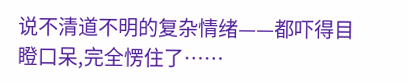说不清道不明的复杂情绪——都吓得目瞪口呆,完全愣住了……